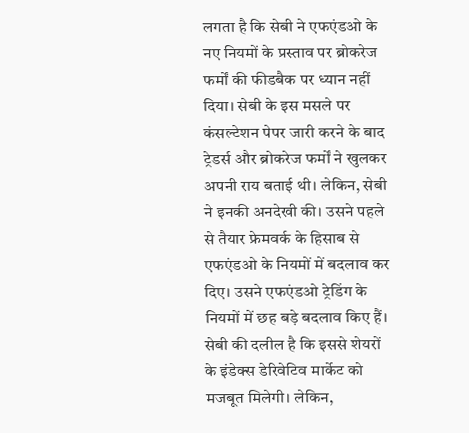लगता है कि सेबी ने एफएंडओ के नए नियमों के प्रस्ताव पर ब्रोकरेज फर्मों की फीडबैक पर ध्यान नहीं दिया। सेबी के इस मसले पर कंसल्टेशन पेपर जारी करने के बाद ट्रेडर्स और ब्रोकरेज फर्मों ने खुलकर अपनी राय बताई थी। लेकिन, सेबी ने इनकी अनदेखी की। उसने पहले से तैयार फ्रेमवर्क के हिसाब से एफएंडओ के नियमों में बदलाव कर दिए। उसने एफएंडओ ट्रेडिंग के नियमों में छह बड़े बदलाव किए हैं। सेबी की दलील है कि इससे शेयरों के इंडेक्स डेरिवेटिव मार्केट को मजबूत मिलेगी। लेकिन,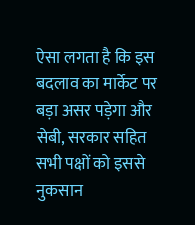ऐसा लगता है कि इस बदलाव का मार्केट पर बड़ा असर पड़ेगा और सेबी, सरकार सहित सभी पक्षों को इससे नुकसान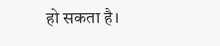हो सकता है।